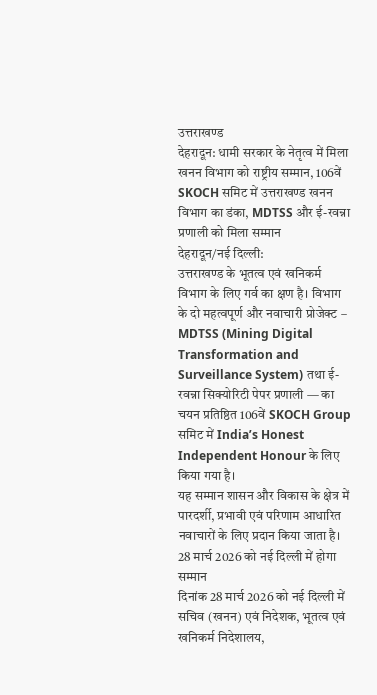उत्तराखण्ड
देहरादून: धामी सरकार के नेतृत्व में मिला खनन विभाग को राष्ट्रीय सम्मान, 106वें SKOCH समिट में उत्तराखण्ड खनन विभाग का डंका, MDTSS और ई-रवन्ना प्रणाली को मिला सम्मान
देहरादून/नई दिल्ली:
उत्तराखण्ड के भूतत्व एवं खनिकर्म विभाग के लिए गर्व का क्षण है। विभाग के दो महत्वपूर्ण और नवाचारी प्रोजेक्ट – MDTSS (Mining Digital Transformation and Surveillance System) तथा ई-रवन्ना सिक्योरिटी पेपर प्रणाली — का चयन प्रतिष्ठित 106वें SKOCH Group समिट में India’s Honest Independent Honour के लिए किया गया है।
यह सम्मान शासन और विकास के क्षेत्र में पारदर्शी, प्रभावी एवं परिणाम आधारित नवाचारों के लिए प्रदान किया जाता है।
28 मार्च 2026 को नई दिल्ली में होगा सम्मान
दिनांक 28 मार्च 2026 को नई दिल्ली में सचिव (खनन) एवं निदेशक, भूतत्व एवं खनिकर्म निदेशालय,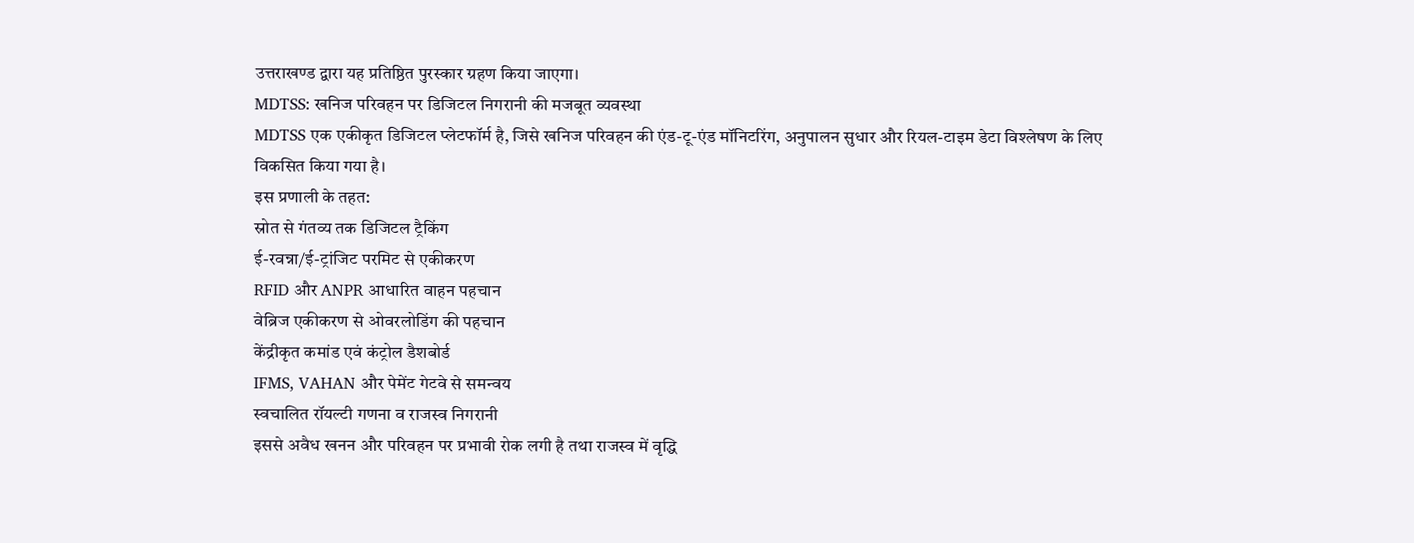उत्तराखण्ड द्वारा यह प्रतिष्ठित पुरस्कार ग्रहण किया जाएगा।
MDTSS: खनिज परिवहन पर डिजिटल निगरानी की मजबूत व्यवस्था
MDTSS एक एकीकृत डिजिटल प्लेटफॉर्म है, जिसे खनिज परिवहन की एंड-टू-एंड मॉनिटरिंग, अनुपालन सुधार और रियल-टाइम डेटा विश्लेषण के लिए विकसित किया गया है।
इस प्रणाली के तहत:
स्रोत से गंतव्य तक डिजिटल ट्रैकिंग
ई-रवन्ना/ई-ट्रांजिट परमिट से एकीकरण
RFID और ANPR आधारित वाहन पहचान
वेब्रिज एकीकरण से ओवरलोडिंग की पहचान
केंद्रीकृत कमांड एवं कंट्रोल डैशबोर्ड
IFMS, VAHAN और पेमेंट गेटवे से समन्वय
स्वचालित रॉयल्टी गणना व राजस्व निगरानी
इससे अवैध खनन और परिवहन पर प्रभावी रोक लगी है तथा राजस्व में वृद्धि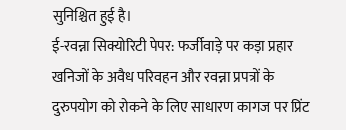सुनिश्चित हुई है।
ई-रवन्ना सिक्योरिटी पेपर: फर्जीवाड़े पर कड़ा प्रहार
खनिजों के अवैध परिवहन और रवन्ना प्रपत्रों के दुरुपयोग को रोकने के लिए साधारण कागज पर प्रिंट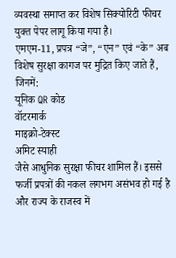व्यवस्था समाप्त कर विशेष सिक्योरिटी फीचर युक्त पेपर लागू किया गया है।
एमएम-11, प्रपत्र “जे”, “एन” एवं “के” अब विशेष सुरक्षा कागज पर मुद्रित किए जाते हैं, जिनमें:
यूनिक QR कोड
वॉटरमार्क
माइक्रो-टेक्स्ट
अमिट स्याही
जैसे आधुनिक सुरक्षा फीचर शामिल हैं। इससे फर्जी प्रपत्रों की नकल लगभग असंभव हो गई है और राज्य के राजस्व में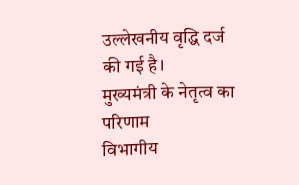उल्लेखनीय वृद्धि दर्ज की गई है।
मुख्यमंत्री के नेतृत्व का परिणाम
विभागीय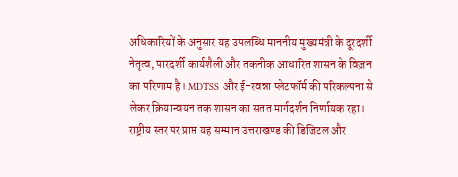अधिकारियों के अनुसार यह उपलब्धि माननीय मुख्यमंत्री के दूरदर्शी नेतृत्व, पारदर्शी कार्यशैली और तकनीक आधारित शासन के विज़न का परिणाम है। MDTSS और ई-रवन्ना प्लेटफॉर्म की परिकल्पना से लेकर क्रियान्वयन तक शासन का सतत मार्गदर्शन निर्णायक रहा।
राष्ट्रीय स्तर पर प्राप्त यह सम्मान उत्तराखण्ड की डिजिटल और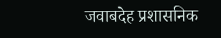जवाबदेह प्रशासनिक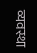व्यवस्था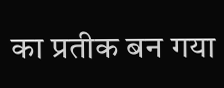का प्रतीक बन गया